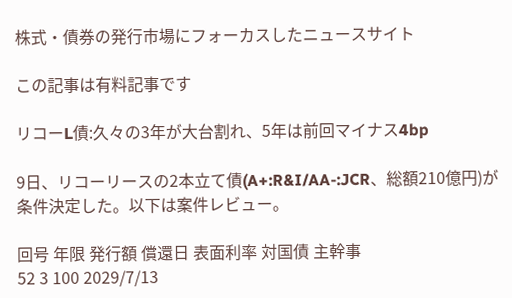株式・債券の発行市場にフォーカスしたニュースサイト

この記事は有料記事です

リコーL債:久々の3年が大台割れ、5年は前回マイナス4bp

9日、リコーリースの2本立て債(A+:R&I/AA-:JCR、総額210億円)が条件決定した。以下は案件レビュー。

回号 年限 発行額 償還日 表面利率 対国債 主幹事
52 3 100 2029/7/13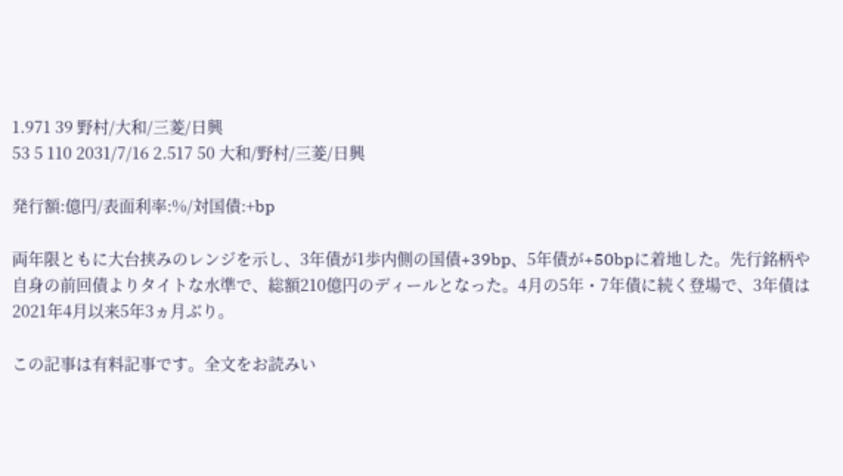1.971 39 野村/大和/三菱/日興
53 5 110 2031/7/16 2.517 50 大和/野村/三菱/日興

発行額:億円/表面利率:%/対国債:+bp

両年限ともに大台挟みのレンジを示し、3年債が1歩内側の国債+39bp、5年債が+50bpに着地した。先行銘柄や自身の前回債よりタイトな水準で、総額210億円のディールとなった。4月の5年・7年債に続く登場で、3年債は2021年4月以来5年3ヵ月ぶり。

この記事は有料記事です。全文をお読みい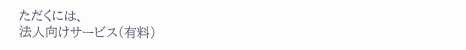ただくには、
法人向けサービス(有料)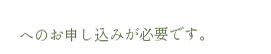へのお申し込みが必要です。